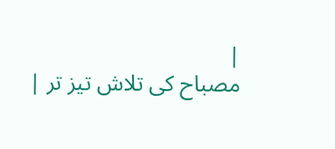|
مصباح کی تلاش تیز تر |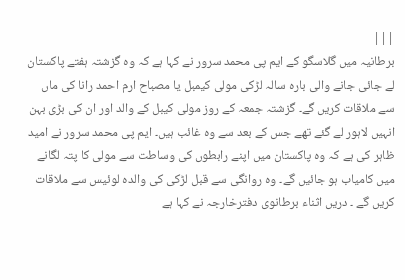|||
برطانیہ میں گلاسگو کے ایم پی محمد سرور نے کہا ہے کہ وہ گزشتہ ہفتے پاکستان لے جائی جانے والی بارہ سالہ لڑکی مولی کیمبل یا مصباح ارم احمد رانا کی ماں سے ملاقات کریں گے۔ گزشتہ جمعہ کے روز مولی کیبل کے والد اور ان کی بڑی بہن انہیں لاہور لے گئے تھے جس کے بعد سے وہ غائب ہیں۔ ایم پی محمد سرور نے امید ظاہر کی ہے کہ وہ پاکستان میں اپنے رابطوں کی وساطت سے مولی کا پتہ لگانے میں کامیاب ہو جائیں گے۔ وہ روانگی سے قبل لڑکی کی والدہ لوئیس سے ملاقات کریں گے ۔ دریں اثناء برطانوی دفترخارجہ نے کہا ہے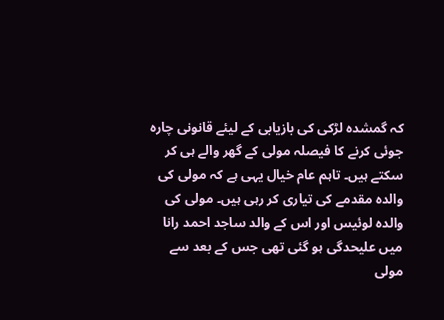کہ گمشدہ لڑکی کی بازیابی کے لیئے قانونی چارہ جوئی کرنے کا فیصلہ مولی کے گھر والے ہی کر سکتے ہیں۔ تاہم عام خیال یہی ہے کہ مولی کی والدہ مقدمے کی تیاری کر رہی ہیں۔ مولی کی والدہ لوئیس اور اس کے والد ساجد احمد رانا میں علیحدگی ہو گئی تھی جس کے بعد سے مولی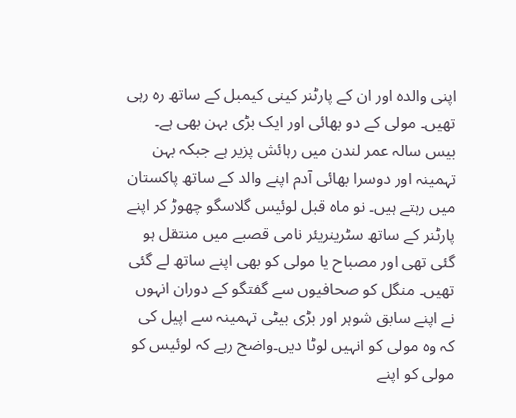اپنی والدہ اور ان کے پارٹنر کینی کیمبل کے ساتھ رہ رہی تھیں۔ مولی کے دو بھائی اور ایک بڑی بہن بھی ہے۔ بیس سالہ عمر لندن میں رہائش پزیر ہے جبکہ بہن تہمینہ اور دوسرا بھائی آدم اپنے والد کے ساتھ پاکستان میں رہتے ہیں۔ نو ماہ قبل لوئیس گلاسگو چھوڑ کر اپنے پارٹنر کے ساتھ سٹرینریئر نامی قصبے میں منتقل ہو گئی تھی اور مصباح یا مولی کو بھی اپنے ساتھ لے گئی تھیں۔ منگل کو صحافیوں سے گفتگو کے دوران انہوں نے اپنے سابق شوہر اور بڑی بیٹی تہمینہ سے اپیل کی کہ وہ مولی کو انہیں لوٹا دیں۔واضح رہے کہ لوئیس کو مولی کو اپنے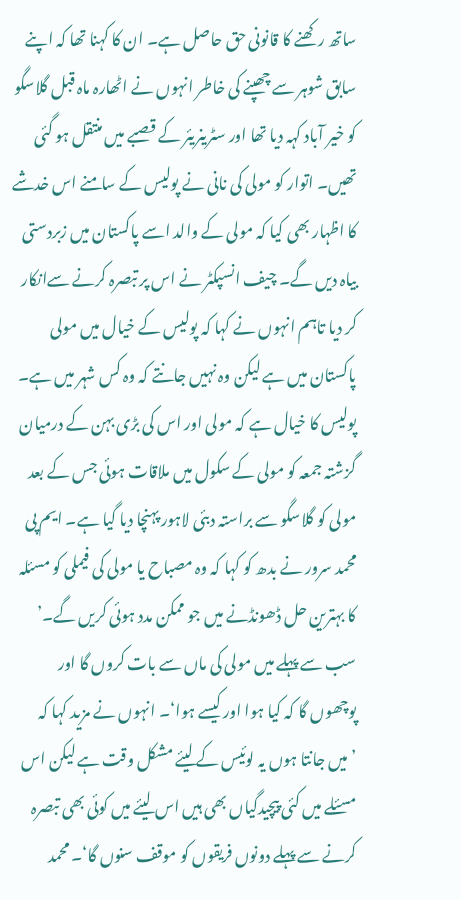ساتھ رکھنے کا قانونی حق حاصل ہے۔ ان کا کہنا تھا کہ اپنے سابق شوہر سے چھپنے کی خاطر انہوں نے اٹھارہ ماہ قبل گلاسگو کو خیر آباد کہہ دیا تھا اور سٹرینریئر کے قصبے میں منتقل ہو گئی تھیں۔ اتوار کو مولی کی نانی نے پولیس کے سامنے اس خدشے کا اظہار بھی کیا کہ مولی کے والد اسے پاکستان میں زبردستی بیاہ دیں گے۔ چیف انسپکٹر نے اس پر تبصرہ کرنے سےانکار کر دیا تاہم انہوں نے کہا کہ پولیس کے خیال میں مولی پاکستان میں ہے لیکن وہ نہیں جانتے کہ وہ کس شہر میں ہے۔ پولیس کا خیال ہے کہ مولی اور اس کی بڑی بہن کے درمیان گزشتہ جمعہ کو مولی کے سکول میں ملاقات ہوئی جس کے بعد مولی کو گلاسگو سے براستہ دبئی لاہور پہنچا دیا گیا ہے۔ ایم پی محمد سرور نے بدھ کو کہا کہ وہ مصباح یا مولی کی فیملی کو مسئلہ کا بہترین حل ڈھونڈنے میں جو ممکن مدد ہوئی کریں گے۔’ سب سے پہلے میں مولی کی ماں سے بات کروں گا اور پوچھوں گا کہ کیا ہوا اور کیسے ہوا‘۔ انہوں نے مزید کہا کہ ’میں جانتا ہوں یہ لوئیس کے لیئے مشکل وقت ہے لیکن اس مسئلے میں کئی پیچیدگیاں بھی ہیں اس لیئے میں کوئی بھی تبصرہ کرنے سے پہلے دونوں فریقوں کو موقف سنوں گا‘۔ محمد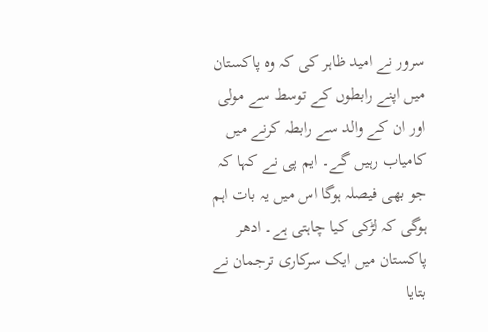سرور نے امید ظاہر کی کہ وہ پاکستان میں اپنے رابطوں کے توسط سے مولی اور ان کے والد سے رابطہ کرنے میں کامیاب رہیں گے۔ ایم پی نے کہا کہ جو بھی فیصلہ ہوگا اس میں یہ بات اہم ہوگی کہ لڑکی کیا چاہتی ہے۔ ادھر پاکستان میں ایک سرکاری ترجمان نے بتایا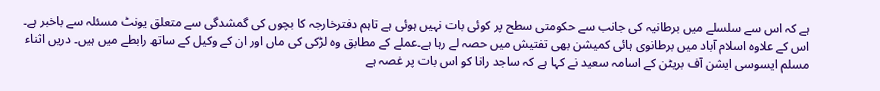ہے کہ اس سے سلسلے میں برطانیہ کی جانب سے حکومتی سطح پر کوئی بات نہیں ہوئی ہے تاہم دفترخارجہ کا بچوں کی گمشدگی سے متعلق یونٹ مسئلہ سے باخبر ہے۔ اس کے علاوہ اسلام آباد میں برطانوی ہائی کمیشن بھی تفتیش میں حصہ لے رہا ہے۔عملے کے مطابق وہ لڑکی کی ماں اور ان کے وکیل کے ساتھ رابطے میں ہیں۔ دریں اثناء مسلم ایسوسی ایشن آف بریٹن کے اسامہ سعید نے کہا ہے کہ ساجد رانا کو اس بات پر غصہ ہے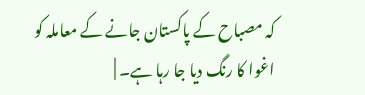کہ مصباح کے پاکستان جانے کے معاملہ کو اغوا کا رنگ دیا جا رہا ہے۔ |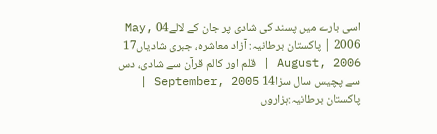اسی بارے میں پسند کی شادی پر جان کے لالے04 May, 2006 | پاکستان برطانیہ: آزاد معاشرہ، جبری شادیاں17 August, 2006 | قلم اور کالم قرآن سے شادی، دس سے پچیس سال سزا14 September, 2005 | پاکستان برطانیہ:ہزاروں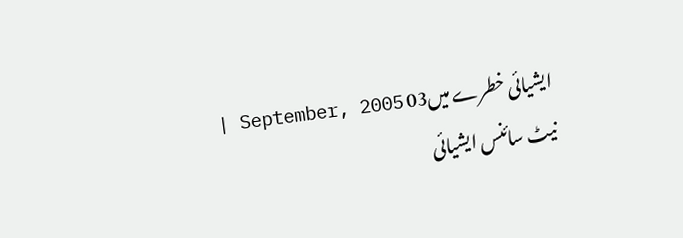ایشیائی خطرے میں03 September, 2005 | نیٹ سائنس ایشیائی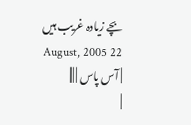بچے زیادہ غریب ہیں 22 August, 2005 | آس پاس | |||
|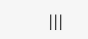|||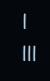| |||